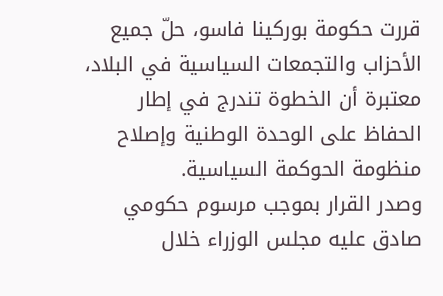قررت حكومة بوركينا فاسو، حلّ جميع الأحزاب والتجمعات السياسية في البلاد، معتبرة أن الخطوة تندرج في إطار الحفاظ على الوحدة الوطنية وإصلاح منظومة الحوكمة السياسية.
وصدر القرار بموجب مرسوم حكومي صادق عليه مجلس الوزراء خلال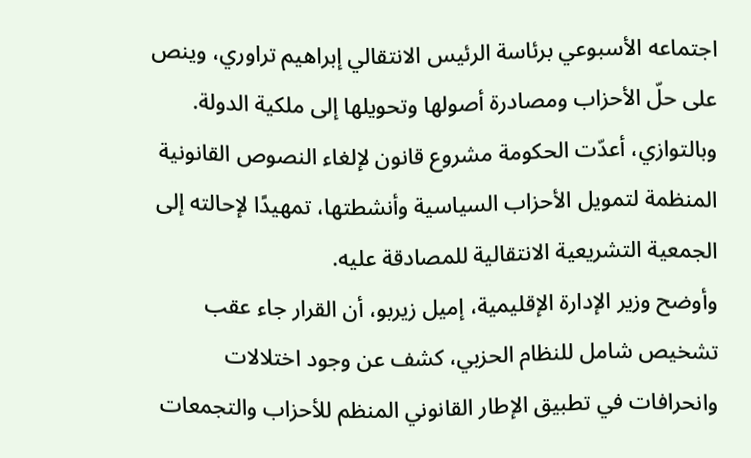اجتماعه الأسبوعي برئاسة الرئيس الانتقالي إبراهيم تراوري، وينص على حلّ الأحزاب ومصادرة أصولها وتحويلها إلى ملكية الدولة.
وبالتوازي، أعدّت الحكومة مشروع قانون لإلغاء النصوص القانونية المنظمة لتمويل الأحزاب السياسية وأنشطتها، تمهيدًا لإحالته إلى الجمعية التشريعية الانتقالية للمصادقة عليه.
وأوضح وزير الإدارة الإقليمية، إميل زيربو، أن القرار جاء عقب تشخيص شامل للنظام الحزبي، كشف عن وجود اختلالات وانحرافات في تطبيق الإطار القانوني المنظم للأحزاب والتجمعات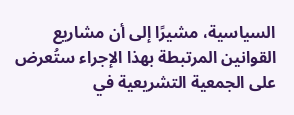السياسية، مشيرًا إلى أن مشاريع القوانين المرتبطة بهذا الإجراء ستُعرض على الجمعية التشريعية في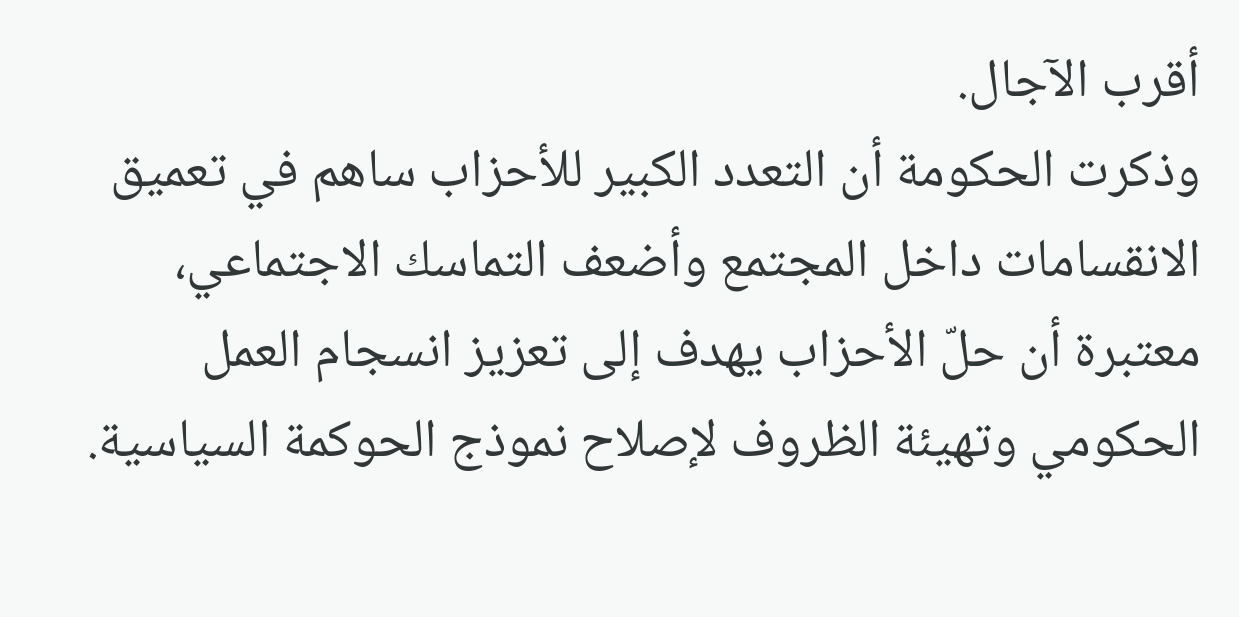أقرب الآجال.
وذكرت الحكومة أن التعدد الكبير للأحزاب ساهم في تعميق الانقسامات داخل المجتمع وأضعف التماسك الاجتماعي، معتبرة أن حلّ الأحزاب يهدف إلى تعزيز انسجام العمل الحكومي وتهيئة الظروف لإصلاح نموذج الحوكمة السياسية.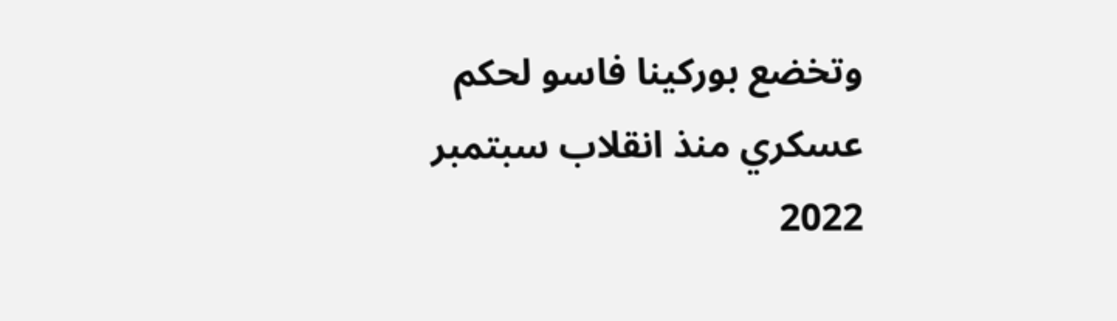وتخضع بوركينا فاسو لحكم عسكري منذ انقلاب سبتمبر 2022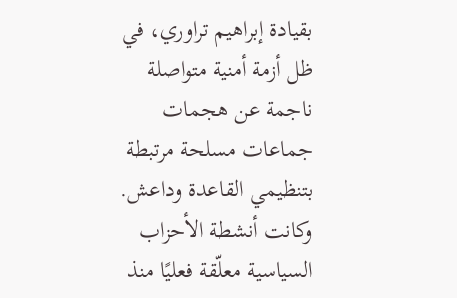بقيادة إبراهيم تراوري، في ظل أزمة أمنية متواصلة ناجمة عن هجمات جماعات مسلحة مرتبطة بتنظيمي القاعدة وداعش. وكانت أنشطة الأحزاب السياسية معلّقة فعليًا منذ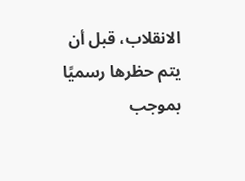الانقلاب، قبل أن يتم حظرها رسميًا بموجب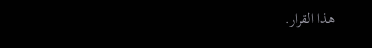هذا القرار.